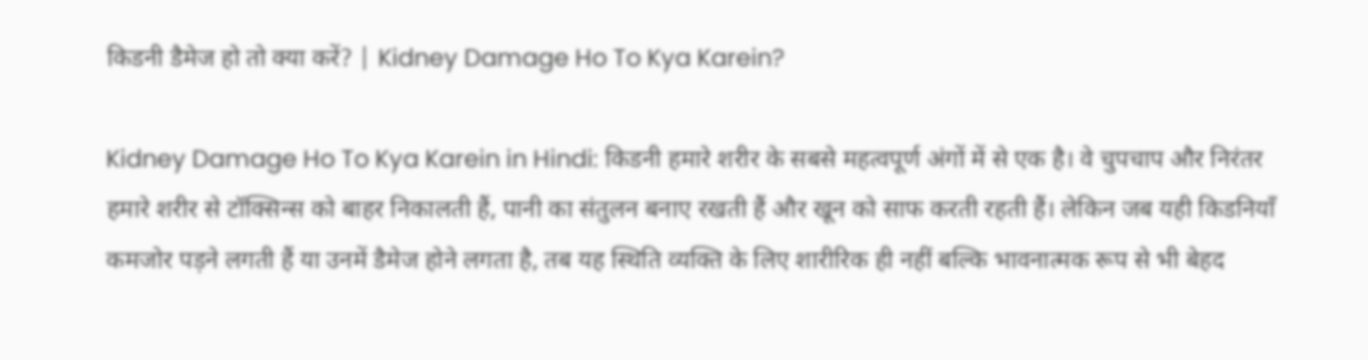किडनी डैमेज हो तो क्या करें? | Kidney Damage Ho To Kya Karein?

Kidney Damage Ho To Kya Karein in Hindi: किडनी हमारे शरीर के सबसे महत्वपूर्ण अंगों में से एक है। वे चुपचाप और निरंतर हमारे शरीर से टॉक्सिन्स को बाहर निकालती हैं, पानी का संतुलन बनाए रखती हैं और खून को साफ करती रहती हैं। लेकिन जब यही किडनियाँ कमजोर पड़ने लगती हैं या उनमें डैमेज होने लगता है, तब यह स्थिति व्यक्ति के लिए शारीरिक ही नहीं बल्कि भावनात्मक रूप से भी बेहद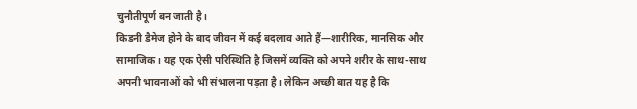चुनौतीपूर्ण बन जाती है।
किडनी डैमेज होने के बाद जीवन में कई बदलाव आते हैं—शारीरिक, मानसिक और सामाजिक। यह एक ऐसी परिस्थिति है जिसमें व्यक्ति को अपने शरीर के साथ-साथ अपनी भावनाओं को भी संभालना पड़ता है। लेकिन अच्छी बात यह है कि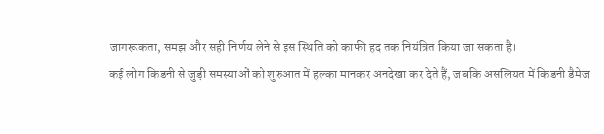जागरूकता, समझ और सही निर्णय लेने से इस स्थिति को काफी हद तक नियंत्रित किया जा सकता है।
कई लोग किडनी से जुड़ी समस्याओं को शुरुआत में हल्का मानकर अनदेखा कर देते हैं, जबकि असलियत में किडनी डैमेज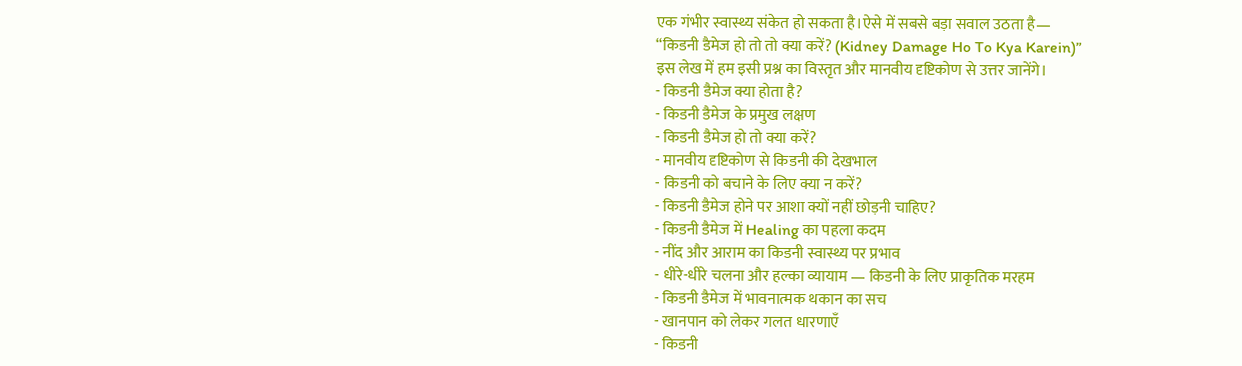एक गंभीर स्वास्थ्य संकेत हो सकता है।ऐसे में सबसे बड़ा सवाल उठता है—
“किडनी डैमेज हो तो तो क्या करें? (Kidney Damage Ho To Kya Karein)”
इस लेख में हम इसी प्रश्न का विस्तृत और मानवीय दृष्टिकोण से उत्तर जानेंगे।
- किडनी डैमेज क्या होता है?
- किडनी डैमेज के प्रमुख लक्षण
- किडनी डैमेज हो तो क्या करें?
- मानवीय दृष्टिकोण से किडनी की देखभाल
- किडनी को बचाने के लिए क्या न करें?
- किडनी डैमेज होने पर आशा क्यों नहीं छोड़नी चाहिए?
- किडनी डैमेज में Healing का पहला कदम
- नींद और आराम का किडनी स्वास्थ्य पर प्रभाव
- धीरे-धीरे चलना और हल्का व्यायाम — किडनी के लिए प्राकृतिक मरहम
- किडनी डैमेज में भावनात्मक थकान का सच
- खानपान को लेकर गलत धारणाएँ
- किडनी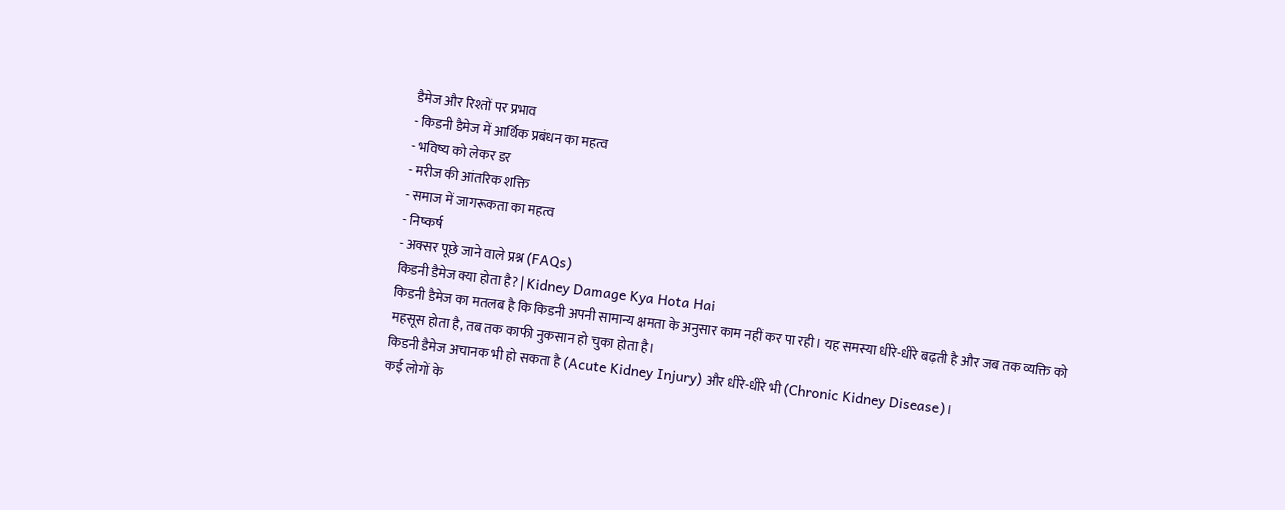डैमेज और रिश्तों पर प्रभाव
- किडनी डैमेज में आर्थिक प्रबंधन का महत्व
- भविष्य को लेकर डर
- मरीज की आंतरिक शक्ति
- समाज में जागरूकता का महत्व
- निष्कर्ष
- अक्सर पूछे जाने वाले प्रश्न (FAQs)
किडनी डैमेज क्या होता है? | Kidney Damage Kya Hota Hai
किडनी डैमेज का मतलब है कि किडनी अपनी सामान्य क्षमता के अनुसार काम नहीं कर पा रही। यह समस्या धीरे-धीरे बढ़ती है और जब तक व्यक्ति को महसूस होता है, तब तक काफी नुकसान हो चुका होता है।
किडनी डैमेज अचानक भी हो सकता है (Acute Kidney Injury) और धीरे-धीरे भी (Chronic Kidney Disease)।
कई लोगों के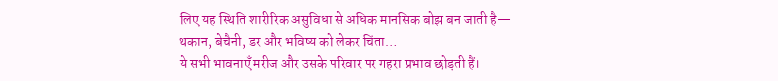लिए यह स्थिति शारीरिक असुविधा से अधिक मानसिक बोझ बन जाती है—
थकान, बेचैनी, डर और भविष्य को लेकर चिंता…
ये सभी भावनाएँ मरीज और उसके परिवार पर गहरा प्रभाव छोड़ती हैं।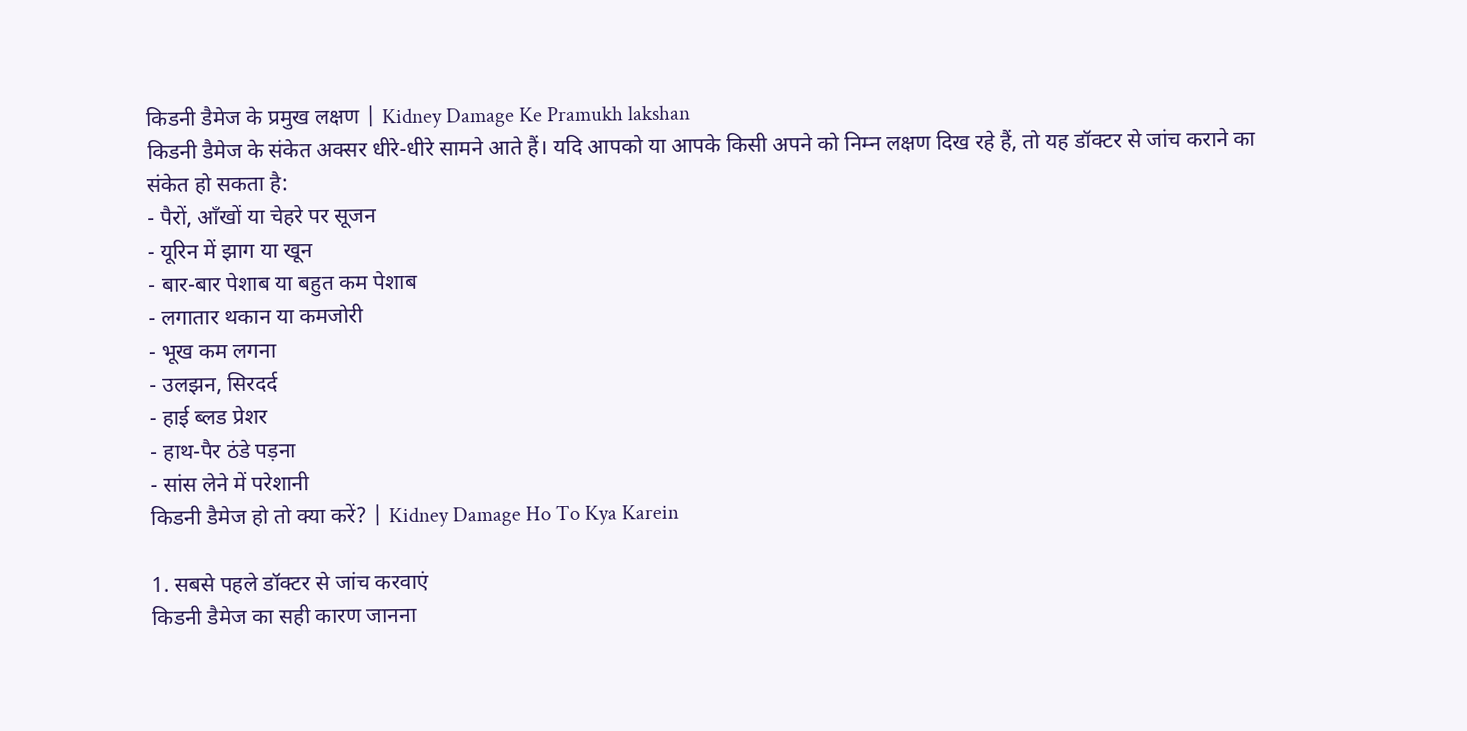किडनी डैमेज के प्रमुख लक्षण | Kidney Damage Ke Pramukh lakshan
किडनी डैमेज के संकेत अक्सर धीरे-धीरे सामने आते हैं। यदि आपको या आपके किसी अपने को निम्न लक्षण दिख रहे हैं, तो यह डॉक्टर से जांच कराने का संकेत हो सकता है:
- पैरों, आँखों या चेहरे पर सूजन
- यूरिन में झाग या खून
- बार-बार पेशाब या बहुत कम पेशाब
- लगातार थकान या कमजोरी
- भूख कम लगना
- उलझन, सिरदर्द
- हाई ब्लड प्रेशर
- हाथ-पैर ठंडे पड़ना
- सांस लेने में परेशानी
किडनी डैमेज हो तो क्या करें? | Kidney Damage Ho To Kya Karein

1. सबसे पहले डॉक्टर से जांच करवाएं
किडनी डैमेज का सही कारण जानना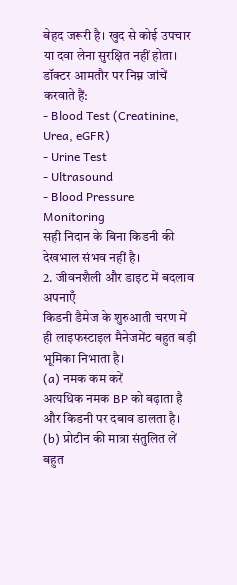बेहद जरूरी है। खुद से कोई उपचार या दवा लेना सुरक्षित नहीं होता।
डॉक्टर आमतौर पर निम्न जांचें करवाते हैं:
- Blood Test (Creatinine, Urea, eGFR)
- Urine Test
- Ultrasound
- Blood Pressure Monitoring
सही निदान के बिना किडनी की देखभाल संभव नहीं है।
2. जीवनशैली और डाइट में बदलाव अपनाएँ
किडनी डैमेज के शुरुआती चरण में ही लाइफस्टाइल मैनेजमेंट बहुत बड़ी भूमिका निभाता है।
(a) नमक कम करें
अत्यधिक नमक BP को बढ़ाता है और किडनी पर दबाव डालता है।
(b) प्रोटीन की मात्रा संतुलित लें
बहुत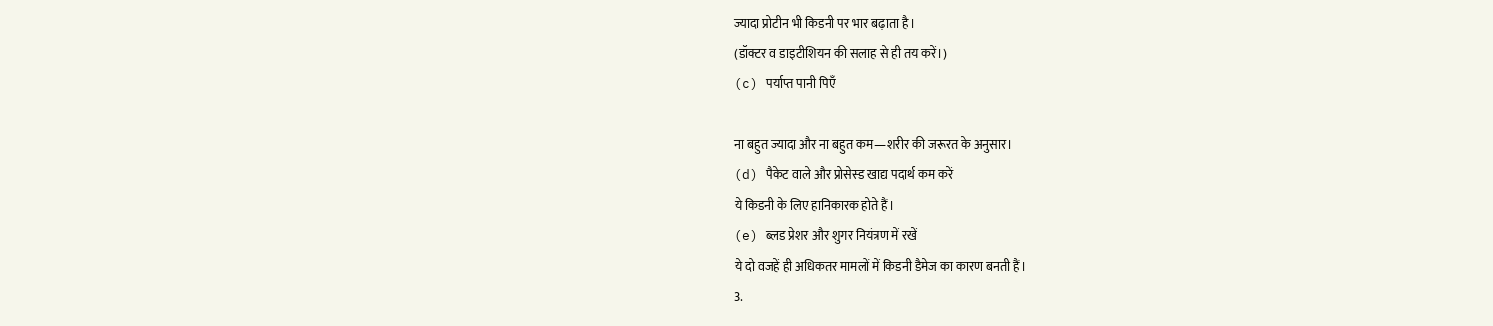ज्यादा प्रोटीन भी किडनी पर भार बढ़ाता है।
(डॉक्टर व डाइटीशियन की सलाह से ही तय करें।)
(c) पर्याप्त पानी पिएँ

ना बहुत ज्यादा और ना बहुत कम—शरीर की जरूरत के अनुसार।
(d) पैकेट वाले और प्रोसेस्ड खाद्य पदार्थ कम करें
ये किडनी के लिए हानिकारक होते हैं।
(e) ब्लड प्रेशर और शुगर नियंत्रण में रखें
ये दो वजहें ही अधिकतर मामलों में किडनी डैमेज का कारण बनती हैं।
3.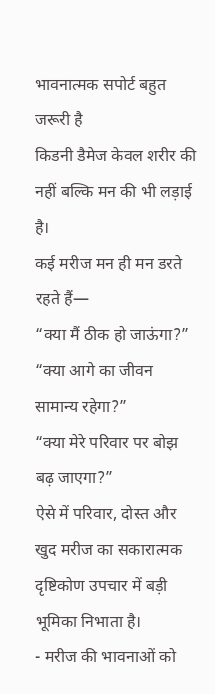भावनात्मक सपोर्ट बहुत जरूरी है
किडनी डैमेज केवल शरीर की नहीं बल्कि मन की भी लड़ाई है।
कई मरीज मन ही मन डरते रहते हैं—
“क्या मैं ठीक हो जाऊंगा?”
“क्या आगे का जीवन सामान्य रहेगा?”
“क्या मेरे परिवार पर बोझ बढ़ जाएगा?”
ऐसे में परिवार, दोस्त और खुद मरीज का सकारात्मक दृष्टिकोण उपचार में बड़ी भूमिका निभाता है।
- मरीज की भावनाओं को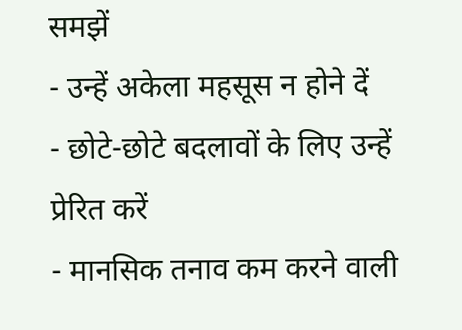समझें
- उन्हें अकेला महसूस न होने दें
- छोटे-छोटे बदलावों के लिए उन्हें प्रेरित करें
- मानसिक तनाव कम करने वाली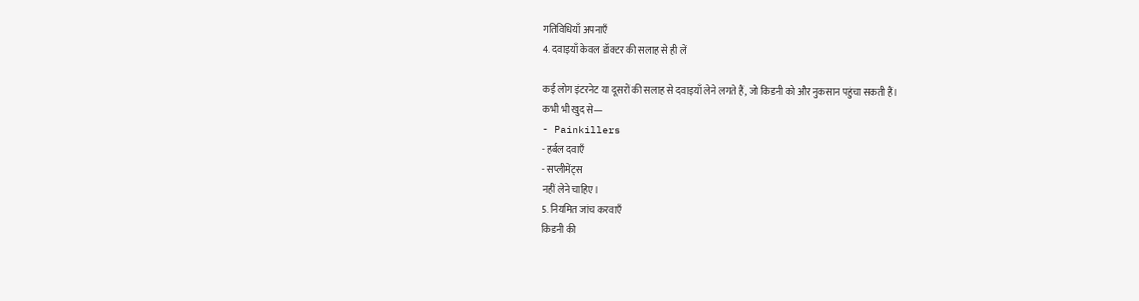गतिविधियाँ अपनाएँ
4. दवाइयाँ केवल डॉक्टर की सलाह से ही लें

कई लोग इंटरनेट या दूसरों की सलाह से दवाइयाँ लेने लगते हैं, जो किडनी को और नुकसान पहुंचा सकती हैं।
कभी भी खुद से—
- Painkillers
- हर्बल दवाएँ
- सप्लीमेंट्स
नहीं लेने चाहिए।
5. नियमित जांच करवाएँ
किडनी की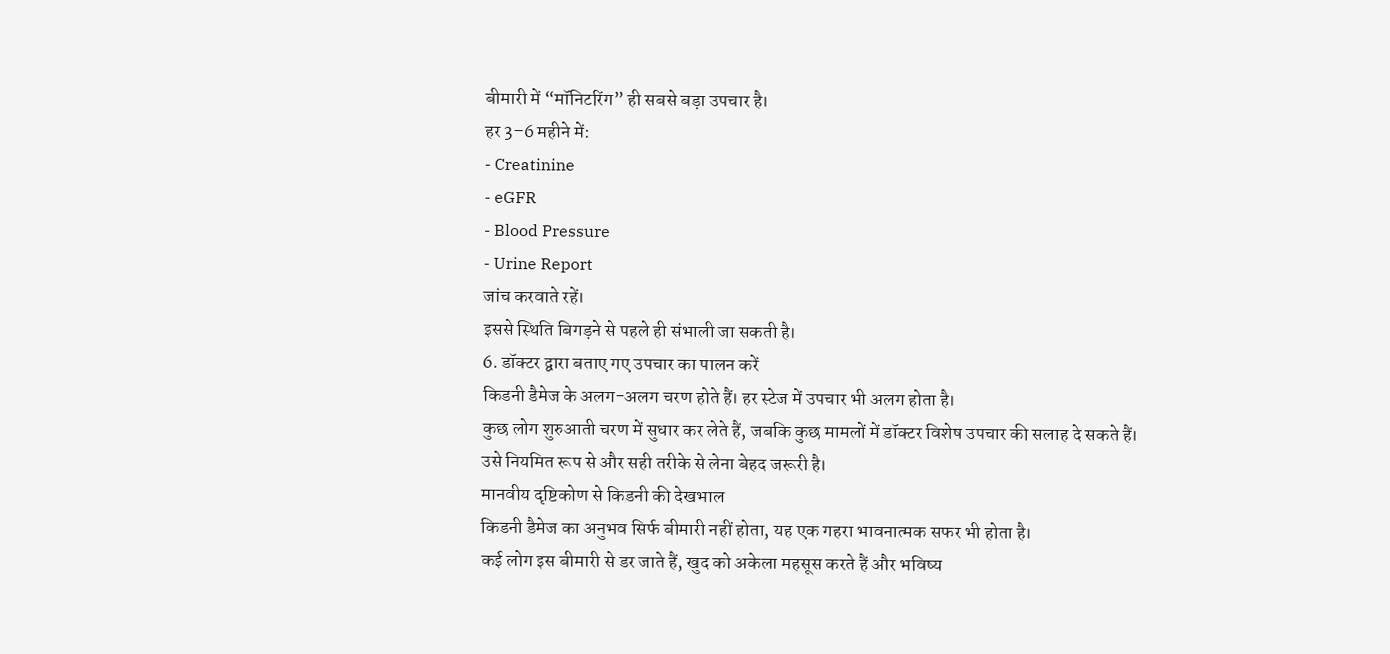बीमारी में “मॉनिटरिंग” ही सबसे बड़ा उपचार है।
हर 3–6 महीने में:
- Creatinine
- eGFR
- Blood Pressure
- Urine Report
जांच करवाते रहें।
इससे स्थिति बिगड़ने से पहले ही संभाली जा सकती है।
6. डॉक्टर द्वारा बताए गए उपचार का पालन करें
किडनी डैमेज के अलग-अलग चरण होते हैं। हर स्टेज में उपचार भी अलग होता है।
कुछ लोग शुरुआती चरण में सुधार कर लेते हैं, जबकि कुछ मामलों में डॉक्टर विशेष उपचार की सलाह दे सकते हैं।
उसे नियमित रूप से और सही तरीके से लेना बेहद जरूरी है।
मानवीय दृष्टिकोण से किडनी की देखभाल
किडनी डैमेज का अनुभव सिर्फ बीमारी नहीं होता, यह एक गहरा भावनात्मक सफर भी होता है।
कई लोग इस बीमारी से डर जाते हैं, खुद को अकेला महसूस करते हैं और भविष्य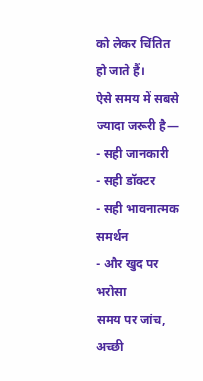को लेकर चिंतित हो जाते हैं।
ऐसे समय में सबसे ज्यादा जरूरी है—
- सही जानकारी
- सही डॉक्टर
- सही भावनात्मक समर्थन
- और खुद पर भरोसा
समय पर जांच, अच्छी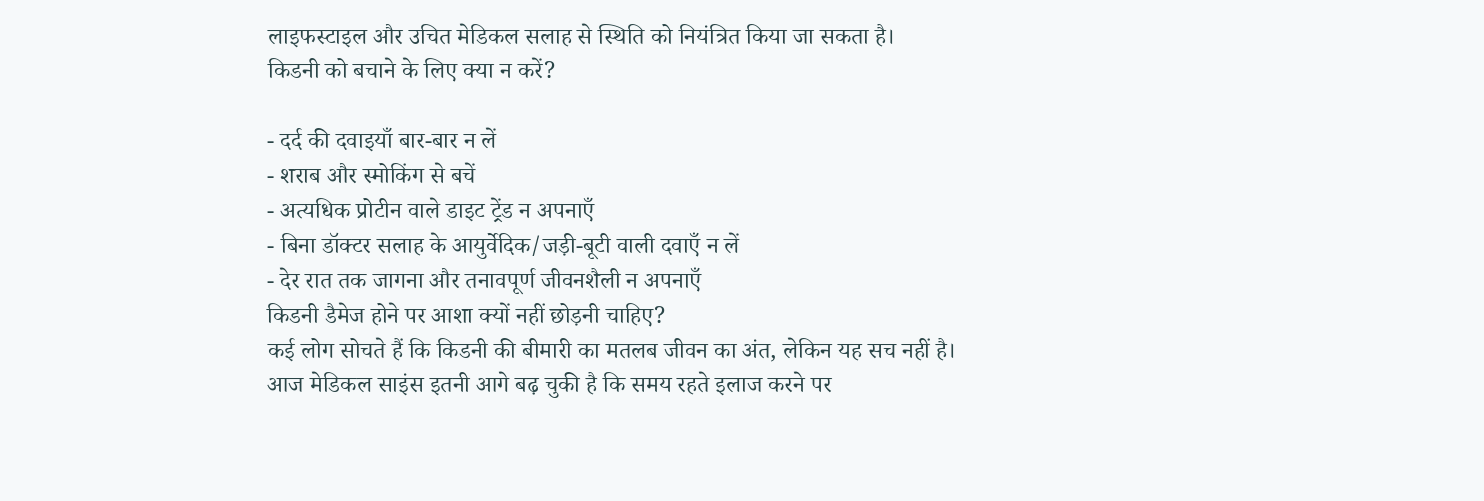लाइफस्टाइल और उचित मेडिकल सलाह से स्थिति को नियंत्रित किया जा सकता है।
किडनी को बचाने के लिए क्या न करें?

- दर्द की दवाइयाँ बार-बार न लें
- शराब और स्मोकिंग से बचें
- अत्यधिक प्रोटीन वाले डाइट ट्रेंड न अपनाएँ
- बिना डॉक्टर सलाह के आयुर्वेदिक/जड़ी-बूटी वाली दवाएँ न लें
- देर रात तक जागना और तनावपूर्ण जीवनशैली न अपनाएँ
किडनी डैमेज होने पर आशा क्यों नहीं छोड़नी चाहिए?
कई लोग सोचते हैं कि किडनी की बीमारी का मतलब जीवन का अंत, लेकिन यह सच नहीं है।
आज मेडिकल साइंस इतनी आगे बढ़ चुकी है कि समय रहते इलाज करने पर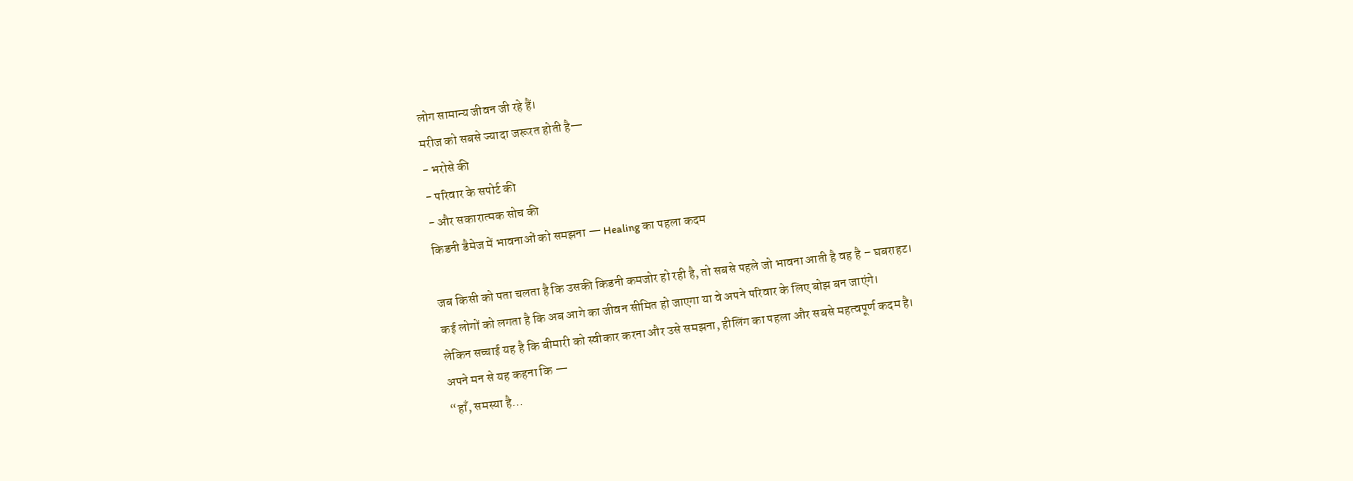लोग सामान्य जीवन जी रहे हैं।
मरीज को सबसे ज्यादा जरूरत होती है—
- भरोसे की
- परिवार के सपोर्ट की
- और सकारात्मक सोच की
किडनी डैमेज में भावनाओं को समझना — Healing का पहला कदम

जब किसी को पता चलता है कि उसकी किडनी कमजोर हो रही है, तो सबसे पहले जो भावना आती है वह है – घबराहट।
कई लोगों को लगता है कि अब आगे का जीवन सीमित हो जाएगा या वे अपने परिवार के लिए बोझ बन जाएंगे।
लेकिन सच्चाई यह है कि बीमारी को स्वीकार करना और उसे समझना, हीलिंग का पहला और सबसे महत्वपूर्ण कदम है।
अपने मन से यह कहना कि —
“हाँ, समस्या है…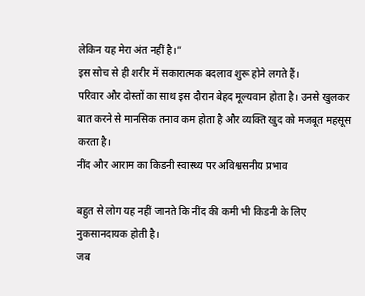लेकिन यह मेरा अंत नहीं है।”
इस सोच से ही शरीर में सकारात्मक बदलाव शुरू होने लगते हैं।
परिवार और दोस्तों का साथ इस दौरान बेहद मूल्यवान होता है। उनसे खुलकर बात करने से मानसिक तनाव कम होता है और व्यक्ति खुद को मजबूत महसूस करता है।
नींद और आराम का किडनी स्वास्थ्य पर अविश्वसनीय प्रभाव

बहुत से लोग यह नहीं जानते कि नींद की कमी भी किडनी के लिए नुकसानदायक होती है।
जब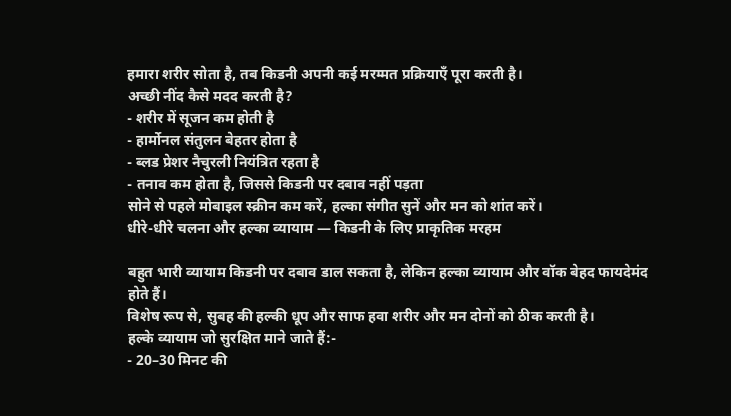हमारा शरीर सोता है, तब किडनी अपनी कई मरम्मत प्रक्रियाएँ पूरा करती है।
अच्छी नींद कैसे मदद करती है?
- शरीर में सूजन कम होती है
- हार्मोनल संतुलन बेहतर होता है
- ब्लड प्रेशर नैचुरली नियंत्रित रहता है
- तनाव कम होता है, जिससे किडनी पर दबाव नहीं पड़ता
सोने से पहले मोबाइल स्क्रीन कम करें, हल्का संगीत सुनें और मन को शांत करें।
धीरे-धीरे चलना और हल्का व्यायाम — किडनी के लिए प्राकृतिक मरहम

बहुत भारी व्यायाम किडनी पर दबाव डाल सकता है, लेकिन हल्का व्यायाम और वॉक बेहद फायदेमंद होते हैं।
विशेष रूप से, सुबह की हल्की धूप और साफ हवा शरीर और मन दोनों को ठीक करती है।
हल्के व्यायाम जो सुरक्षित माने जाते हैं:-
- 20–30 मिनट की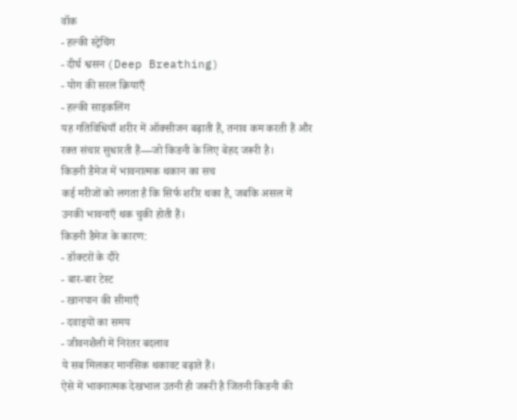वॉक
- हल्की स्ट्रेचिंग
- दीर्घ श्वसन (Deep Breathing)
- योग की सरल क्रियाएँ
- हल्की साइकलिंग
यह गतिविधियाँ शरीर में ऑक्सीजन बढ़ाती हैं, तनाव कम करती हैं और रक्त संचार सुधारती हैं—जो किडनी के लिए बेहद जरूरी है।
किडनी डैमेज में भावनात्मक थकान का सच
कई मरीजों को लगता है कि सिर्फ शरीर थका है, जबकि असल में उनकी भावनाएँ थक चुकी होती हैं।
किडनी डैमेज के कारण:
- डॉक्टरों के दौरे
- बार-बार टेस्ट
- खानपान की सीमाएँ
- दवाइयों का समय
- जीवनशैली में निरंतर बदलाव
ये सब मिलकर मानसिक थकावट बढ़ाते हैं।
ऐसे में भावनात्मक देखभाल उतनी ही जरूरी है जितनी किडनी की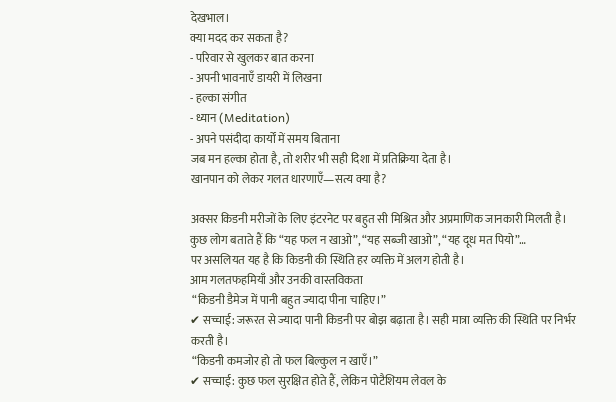देखभाल।
क्या मदद कर सकता है?
- परिवार से खुलकर बात करना
- अपनी भावनाएँ डायरी में लिखना
- हल्का संगीत
- ध्यान (Meditation)
- अपने पसंदीदा कार्यों में समय बिताना
जब मन हल्का होता है, तो शरीर भी सही दिशा में प्रतिक्रिया देता है।
खानपान को लेकर गलत धारणाएँ—सत्य क्या है?

अक्सर किडनी मरीजों के लिए इंटरनेट पर बहुत सी मिश्रित और अप्रमाणिक जानकारी मिलती है।
कुछ लोग बताते हैं कि “यह फल न खाओ”, “यह सब्जी खाओ”, “यह दूध मत पियो”…
पर असलियत यह है कि किडनी की स्थिति हर व्यक्ति में अलग होती है।
आम गलतफहमियाँ और उनकी वास्तविकता
 “किडनी डैमेज में पानी बहुत ज्यादा पीना चाहिए।”
✔ सच्चाई: जरूरत से ज्यादा पानी किडनी पर बोझ बढ़ाता है। सही मात्रा व्यक्ति की स्थिति पर निर्भर करती है।
 “किडनी कमजोर हो तो फल बिल्कुल न खाएँ।”
✔ सच्चाई: कुछ फल सुरक्षित होते हैं, लेकिन पोटैशियम लेवल के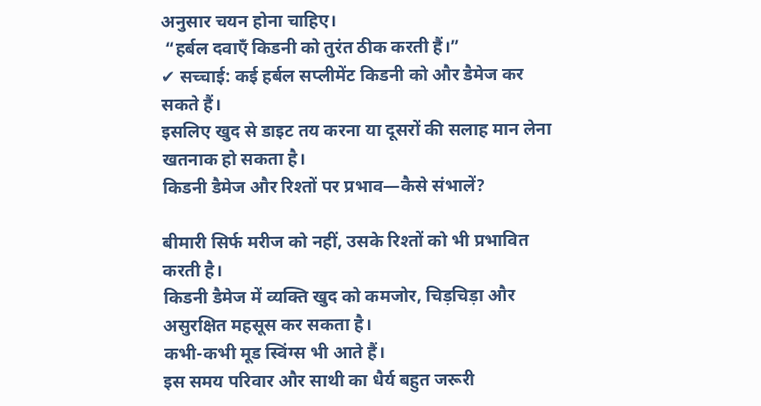अनुसार चयन होना चाहिए।
 “हर्बल दवाएँ किडनी को तुरंत ठीक करती हैं।”
✔ सच्चाई: कई हर्बल सप्लीमेंट किडनी को और डैमेज कर सकते हैं।
इसलिए खुद से डाइट तय करना या दूसरों की सलाह मान लेना खतनाक हो सकता है।
किडनी डैमेज और रिश्तों पर प्रभाव—कैसे संभालें?

बीमारी सिर्फ मरीज को नहीं, उसके रिश्तों को भी प्रभावित करती है।
किडनी डैमेज में व्यक्ति खुद को कमजोर, चिड़चिड़ा और असुरक्षित महसूस कर सकता है।
कभी-कभी मूड स्विंग्स भी आते हैं।
इस समय परिवार और साथी का धैर्य बहुत जरूरी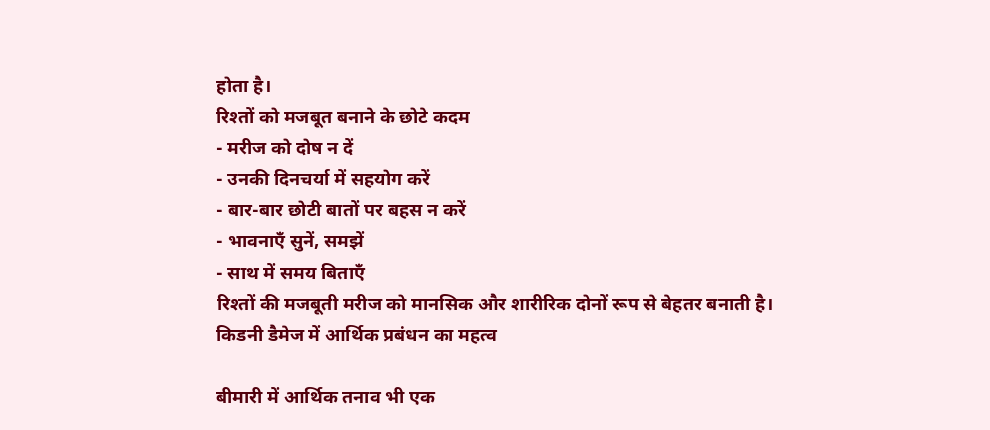होता है।
रिश्तों को मजबूत बनाने के छोटे कदम
- मरीज को दोष न दें
- उनकी दिनचर्या में सहयोग करें
- बार-बार छोटी बातों पर बहस न करें
- भावनाएँ सुनें, समझें
- साथ में समय बिताएँ
रिश्तों की मजबूती मरीज को मानसिक और शारीरिक दोनों रूप से बेहतर बनाती है।
किडनी डैमेज में आर्थिक प्रबंधन का महत्व

बीमारी में आर्थिक तनाव भी एक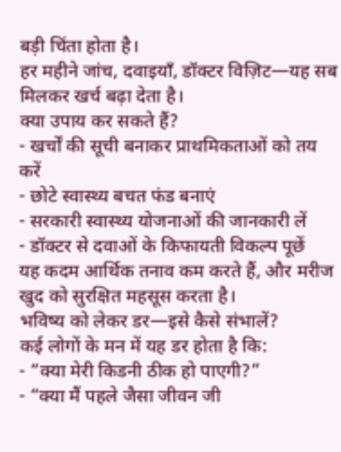बड़ी चिंता होता है।
हर महीने जांच, दवाइयाँ, डॉक्टर विज़िट—यह सब मिलकर खर्च बढ़ा देता है।
क्या उपाय कर सकते हैं?
- खर्चों की सूची बनाकर प्राथमिकताओं को तय करें
- छोटे स्वास्थ्य बचत फंड बनाएं
- सरकारी स्वास्थ्य योजनाओं की जानकारी लें
- डॉक्टर से दवाओं के किफायती विकल्प पूछें
यह कदम आर्थिक तनाव कम करते हैं, और मरीज खुद को सुरक्षित महसूस करता है।
भविष्य को लेकर डर—इसे कैसे संभालें?
कई लोगों के मन में यह डर होता है कि:
- “क्या मेरी किडनी ठीक हो पाएगी?”
- “क्या मैं पहले जैसा जीवन जी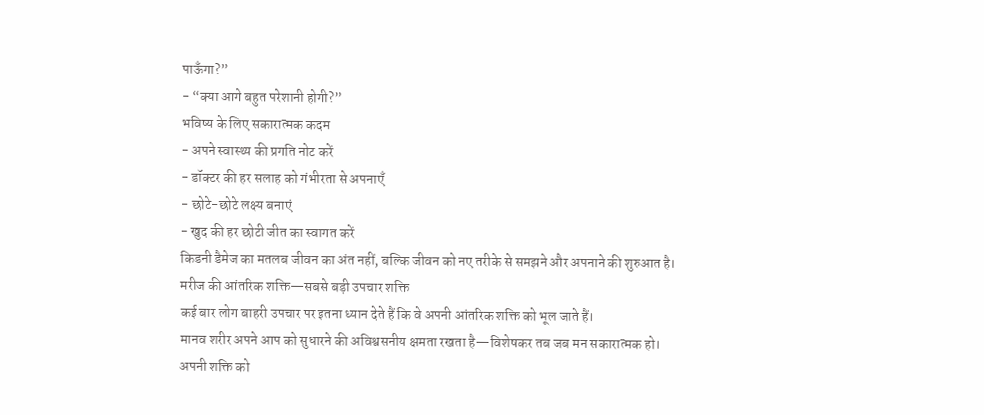पाऊँगा?”
- “क्या आगे बहुत परेशानी होगी?”
भविष्य के लिए सकारात्मक कदम
- अपने स्वास्थ्य की प्रगति नोट करें
- डॉक्टर की हर सलाह को गंभीरता से अपनाएँ
- छोटे-छोटे लक्ष्य बनाएं
- खुद की हर छोटी जीत का स्वागत करें
किडनी डैमेज का मतलब जीवन का अंत नहीं, बल्कि जीवन को नए तरीके से समझने और अपनाने की शुरुआत है।
मरीज की आंतरिक शक्ति—सबसे बड़ी उपचार शक्ति
कई बार लोग बाहरी उपचार पर इतना ध्यान देते हैं कि वे अपनी आंतरिक शक्ति को भूल जाते हैं।
मानव शरीर अपने आप को सुधारने की अविश्वसनीय क्षमता रखता है—विशेषकर तब जब मन सकारात्मक हो।
अपनी शक्ति को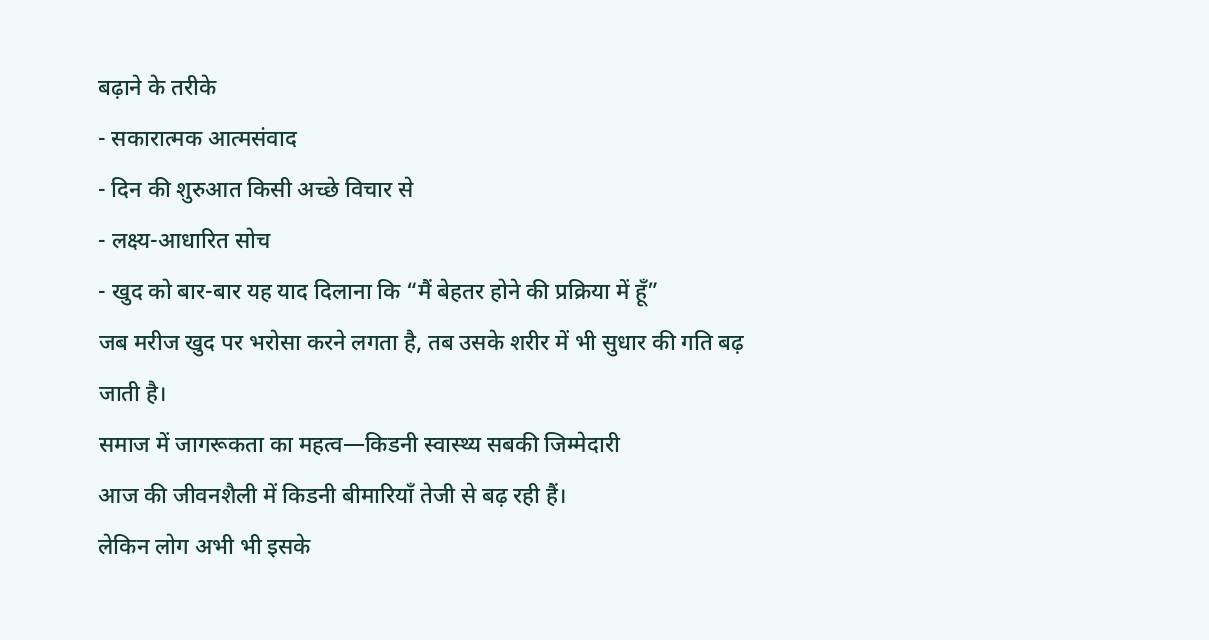बढ़ाने के तरीके
- सकारात्मक आत्मसंवाद
- दिन की शुरुआत किसी अच्छे विचार से
- लक्ष्य-आधारित सोच
- खुद को बार-बार यह याद दिलाना कि “मैं बेहतर होने की प्रक्रिया में हूँ”
जब मरीज खुद पर भरोसा करने लगता है, तब उसके शरीर में भी सुधार की गति बढ़ जाती है।
समाज में जागरूकता का महत्व—किडनी स्वास्थ्य सबकी जिम्मेदारी
आज की जीवनशैली में किडनी बीमारियाँ तेजी से बढ़ रही हैं।
लेकिन लोग अभी भी इसके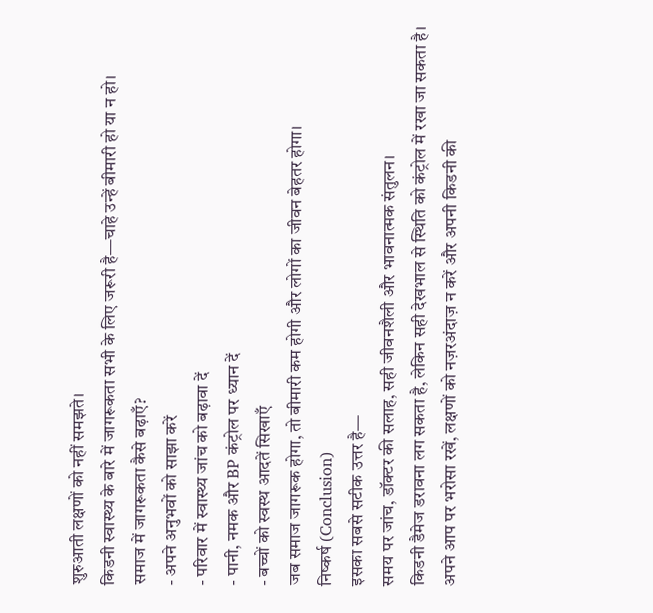शुरुआती लक्षणों को नहीं समझते।
किडनी स्वास्थ्य के बारे में जागरूकता सभी के लिए जरूरी है—चाहे उन्हें बीमारी हो या न हो।
समाज में जागरूकता कैसे बढ़ाएँ?
- अपने अनुभवों को साझा करें
- परिवार में स्वास्थ्य जांच को बढ़ावा दें
- पानी, नमक और BP कंट्रोल पर ध्यान दें
- बच्चों को स्वस्थ आदतें सिखाएँ
जब समाज जागरूक होगा, तो बीमारी कम होगी और लोगों का जीवन बेहतर होगा।
निष्कर्ष (Conclusion)
इसका सबसे सटीक उत्तर है—
समय पर जांच, डॉक्टर की सलाह, सही जीवनशैली और भावनात्मक संतुलन।
किडनी डैमेज डरावना लग सकता है, लेकिन सही देखभाल से स्थिति को कंट्रोल में रखा जा सकता है।
अपने आप पर भरोसा रखें, लक्षणों को नज़रअंदाज़ न करें और अपनी किडनी की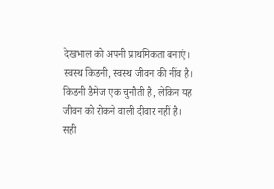देखभाल को अपनी प्राथमिकता बनाएं।
स्वस्थ किडनी, स्वस्थ जीवन की नींव है।
किडनी डैमेज एक चुनौती है, लेकिन यह जीवन को रोकने वाली दीवार नहीं है।
सही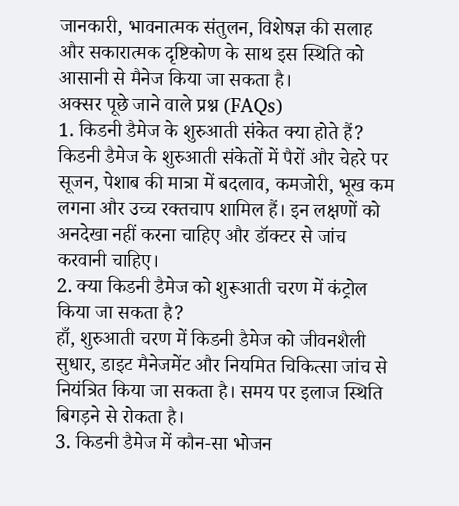जानकारी, भावनात्मक संतुलन, विशेषज्ञ की सलाह और सकारात्मक दृष्टिकोण के साथ इस स्थिति को आसानी से मैनेज किया जा सकता है।
अक्सर पूछे जाने वाले प्रश्न (FAQs)
1. किडनी डैमेज के शुरुआती संकेत क्या होते हैं?
किडनी डैमेज के शुरुआती संकेतों में पैरों और चेहरे पर सूजन, पेशाब की मात्रा में बदलाव, कमजोरी, भूख कम लगना और उच्च रक्तचाप शामिल हैं। इन लक्षणों को अनदेखा नहीं करना चाहिए और डॉक्टर से जांच करवानी चाहिए।
2. क्या किडनी डैमेज को शुरूआती चरण में कंट्रोल किया जा सकता है?
हाँ, शुरुआती चरण में किडनी डैमेज को जीवनशैली सुधार, डाइट मैनेजमेंट और नियमित चिकित्सा जांच से नियंत्रित किया जा सकता है। समय पर इलाज स्थिति बिगड़ने से रोकता है।
3. किडनी डैमेज में कौन-सा भोजन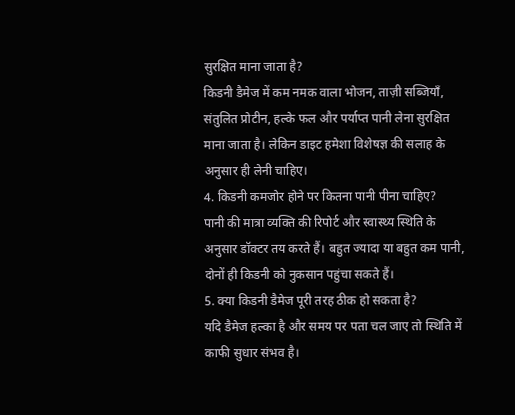सुरक्षित माना जाता है?
किडनी डैमेज में कम नमक वाला भोजन, ताज़ी सब्जियाँ, संतुलित प्रोटीन, हल्के फल और पर्याप्त पानी लेना सुरक्षित माना जाता है। लेकिन डाइट हमेशा विशेषज्ञ की सलाह के अनुसार ही लेनी चाहिए।
4. किडनी कमजोर होने पर कितना पानी पीना चाहिए?
पानी की मात्रा व्यक्ति की रिपोर्ट और स्वास्थ्य स्थिति के अनुसार डॉक्टर तय करते हैं। बहुत ज्यादा या बहुत कम पानी, दोनों ही किडनी को नुकसान पहुंचा सकते हैं।
5. क्या किडनी डैमेज पूरी तरह ठीक हो सकता है?
यदि डैमेज हल्का है और समय पर पता चल जाए तो स्थिति में काफी सुधार संभव है।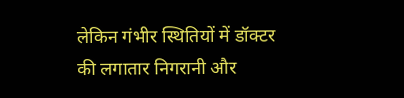लेकिन गंभीर स्थितियों में डॉक्टर की लगातार निगरानी और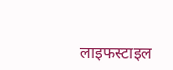लाइफस्टाइल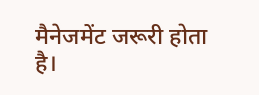मैनेजमेंट जरूरी होता है।